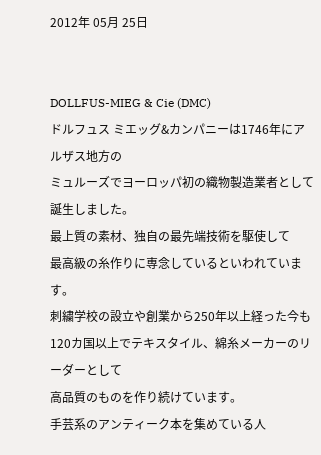2012年 05月 25日


DOLLFUS-MIEG & Cie (DMC)
ドルフュス ミエッグ&カンパニーは1746年にアルザス地方の
ミュルーズでヨーロッパ初の織物製造業者として誕生しました。
最上質の素材、独自の最先端技術を駆使して
最高級の糸作りに専念しているといわれています。
刺繍学校の設立や創業から250年以上経った今も
120カ国以上でテキスタイル、綿糸メーカーのリーダーとして
高品質のものを作り続けています。
手芸系のアンティーク本を集めている人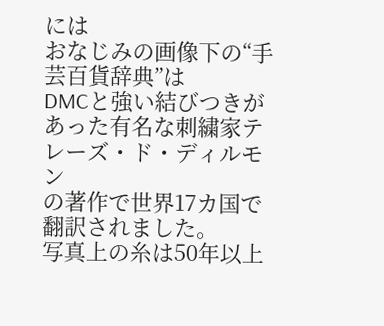には
おなじみの画像下の“手芸百貨辞典”は
DMCと強い結びつきがあった有名な刺繍家テレーズ・ド・ディルモン
の著作で世界17カ国で翻訳されました。
写真上の糸は50年以上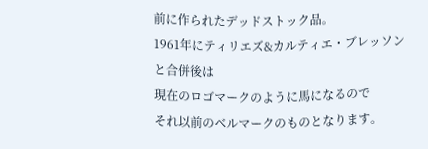前に作られたデッドストック品。
1961年にティリエズ&カルティエ・ブレッソンと合併後は
現在のロゴマークのように馬になるので
それ以前のベルマークのものとなります。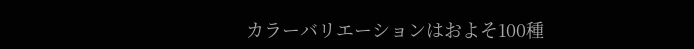カラーバリエーションはおよそ100種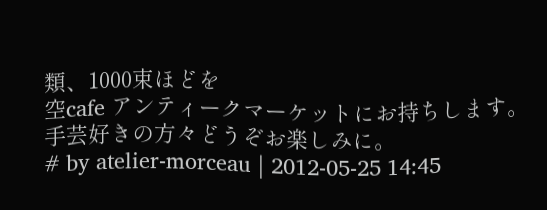類、1000束ほどを
空cafe アンティークマーケットにお持ちします。
手芸好きの方々どうぞお楽しみに。
# by atelier-morceau | 2012-05-25 14:45